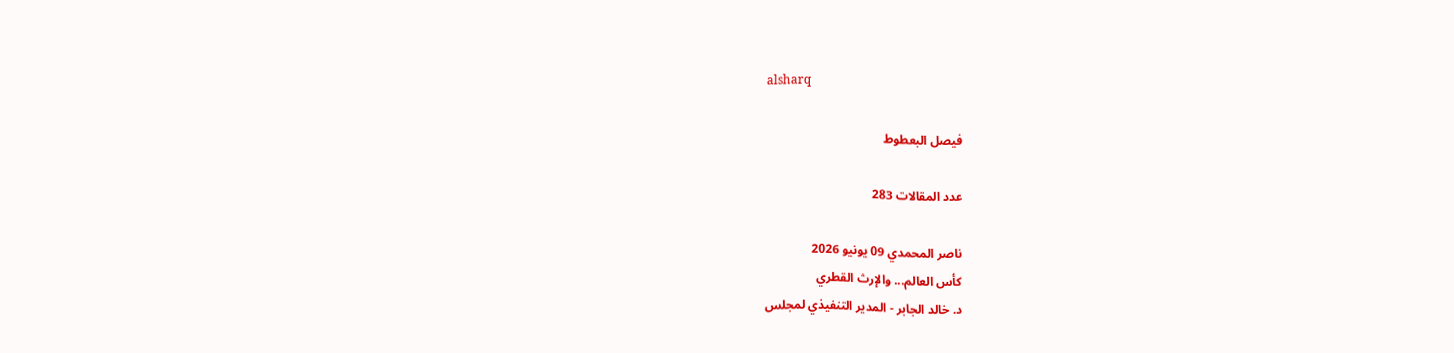alsharq

فيصل البعطوط

عدد المقالات 283

ناصر المحمدي 09 يونيو 2026
كأس العالم... والإرث القطري
د. خالد الجابر - المدير التنفيذي لمجلس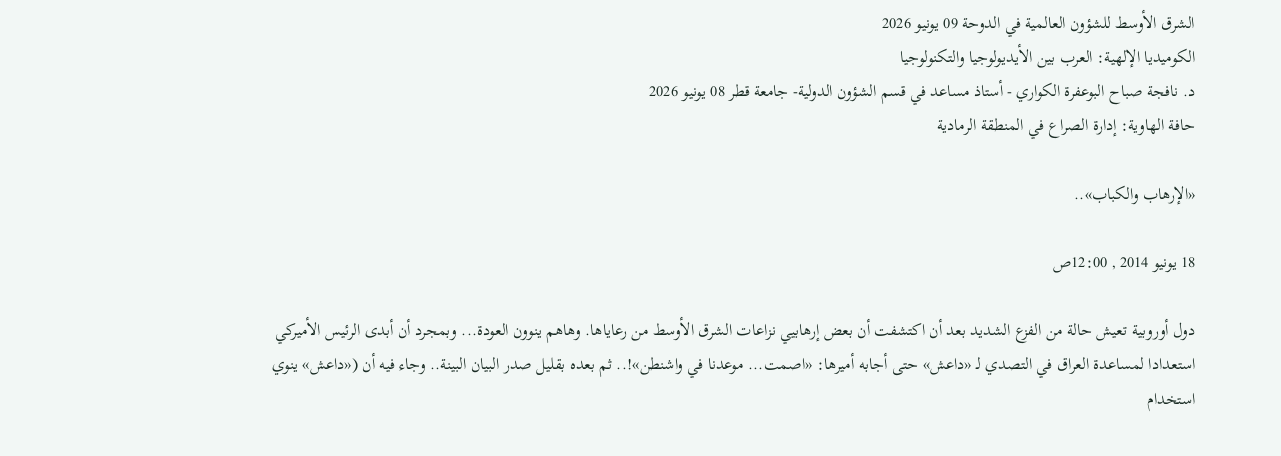الشرق الأوسط للشؤون العالمية في الدوحة 09 يونيو 2026
الكوميديا الإلهية: العرب بين الأيديولوجيا والتكنولوجيا
د. نافجة صباح البوعفرة الكواري - أستاذ مساعد في قسم الشؤون الدولية- جامعة قطر 08 يونيو 2026
حافة الهاوية: إدارة الصراع في المنطقة الرمادية

«الإرهاب والكباب»..

18 يونيو 2014 , 12:00ص

دول أوروبية تعيش حالة من الفزع الشديد بعد أن اكتشفت أن بعض إرهابيي نزاعات الشرق الأوسط من رعاياها. وهاهم ينوون العودة... وبمجرد أن أبدى الرئيس الأميركي استعدادا لمساعدة العراق في التصدي لـ «داعش» حتى أجابه أميرها: «اصمت... موعدنا في واشنطن»!.. ثم بعده بقليل صدر البيان البينة.. وجاء فيه أن («داعش» ينوي استخدام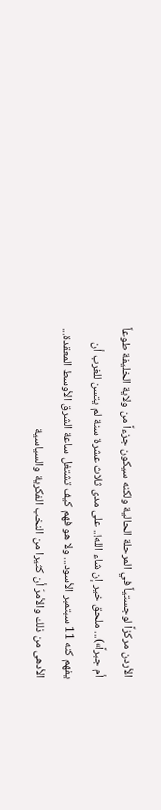الأردن مركزاً لوجستياً في المرحلة الحالية ولكنه سيكون جزءاً من ولاية الخليفة طوعاً أم جبراً»)... ملحق خير إن شاء الله!.. على مدى ثلاث عشرة سنة لم يتسن للغرب أن يفهم كنه 11 سبتمبر الأسود... ولا هو فهم كيف تشتغل ساعة الشرق الأوسط المعقدة... الأدهى من ذلك والأمرّ أن كثيرا من النخب الفكرية والسياسية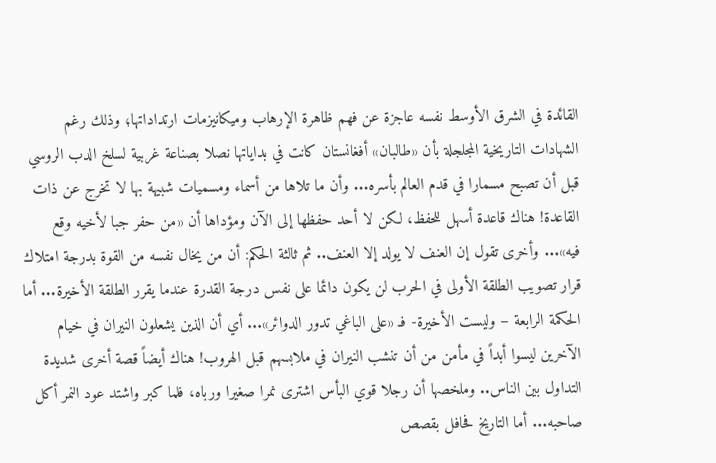القائدة في الشرق الأوسط نفسه عاجزة عن فهم ظاهرة الإرهاب وميكانيزمات ارتداداتها؛ وذلك رغم الشهادات التاريخية المجلجلة بأن «طالبان» أفغانستان كانت في بداياتها نصلا بصناعة غربية لسلخ الدب الروسي قبل أن تصبح مسمارا في قدم العالم بأسره... وأن ما تلاها من أسماء ومسميات شبيهة بها لا تخرج عن ذات القاعدة! هناك قاعدة أسهل للحفظ، لكن لا أحد حفظها إلى الآن ومؤداها أن «من حفر جبا لأخيه وقع فيه»... وأخرى تقول إن العنف لا يولد إلا العنف.. ثم ثالثة الحكم: أن من يخال نفسه من القوة بدرجة امتلاك قرار تصويب الطلقة الأولى في الحرب لن يكون دائما على نفس درجة القدرة عندما يقرر الطلقة الأخيرة... أما الحكمة الرابعة – وليست الأخيرة- فـ «على الباغي تدور الدوائر»... أي أن الذين يشعلون النيران في خيام الآخرين ليسوا أبداً في مأمن من أن تنشب النيران في ملابسهم قبل الهروب! هناك أيضاً قصة أخرى شديدة التداول بين الناس.. وملخصها أن رجلا قوي البأس اشترى نمرا صغيرا ورباه، فلما كبر واشتد عود النمر أكل صاحبه... أما التاريخ فحافل بقصص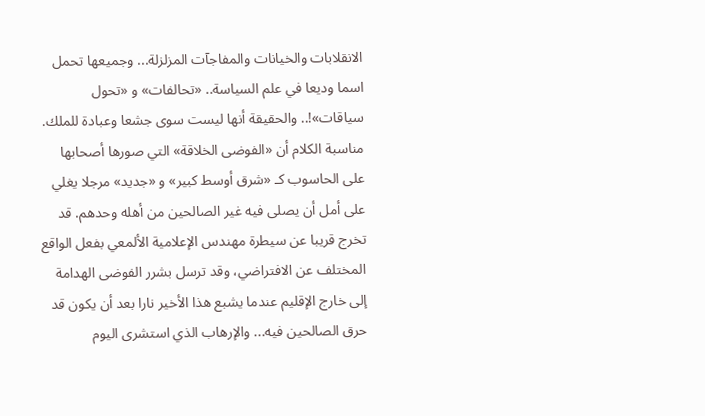الانقلابات والخيانات والمفاجآت المزلزلة... وجميعها تحمل اسما وديعا في علم السياسة.. «تحالفات» و «تحول سياقات»!.. والحقيقة أنها ليست سوى جشعا وعبادة للملك. مناسبة الكلام أن «الفوضى الخلاقة» التي صورها أصحابها على الحاسوب كـ «شرق أوسط كبير» و «جديد» مرجلا يغلي على أمل أن يصلى فيه غير الصالحين من أهله وحدهم. قد تخرج قريبا عن سيطرة مهندس الإعلامية الألمعي بفعل الواقع المختلف عن الافتراضي، وقد ترسل بشرر الفوضى الهدامة إلى خارج الإقليم عندما يشبع هذا الأخير نارا بعد أن يكون قد حرق الصالحين فيه... والإرهاب الذي استشرى اليوم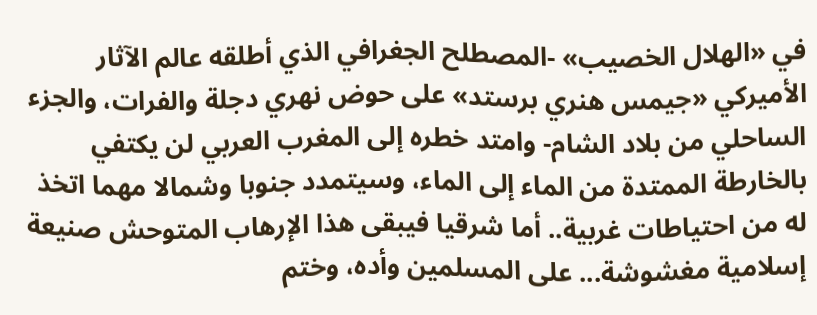في «الهلال الخصيب» -المصطلح الجغرافي الذي أطلقه عالم الآثار الأميركي «جيمس هنري برستد» على حوض نهري دجلة والفرات، والجزء الساحلي من بلاد الشام- وامتد خطره إلى المغرب العربي لن يكتفي بالخارطة الممتدة من الماء إلى الماء، وسيتمدد جنوبا وشمالا مهما اتخذ له من احتياطات غربية.. أما شرقيا فيبقى هذا الإرهاب المتوحش صنيعة إسلامية مغشوشة... على المسلمين وأده، وختم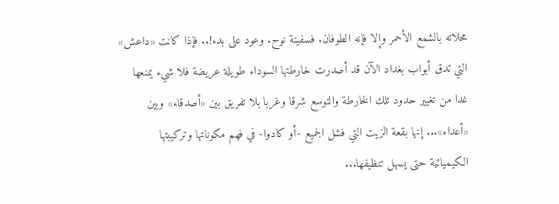محلاته بالشمع الأحمر وإلا فإنه الطوفان. فسفينة نوح. وعود على بدء!.. فإذا كانت «داعش» التي تدق أبواب بغداد الآن قد أصدرت خارطتها السوداء طويلة عريضة فلا شيء يمنعها غدا من تغيير حدود تلك الخارطة والتوسع شرقا وغربا بلا تفريق بين «أصدقاء» وبين «أعداء»... إنها بقعة الزيت التي فشل الجميع -أو كادوا- في فهم مكوناتها وتركيبتها الكيميائية حتى يسهل تنظيفها...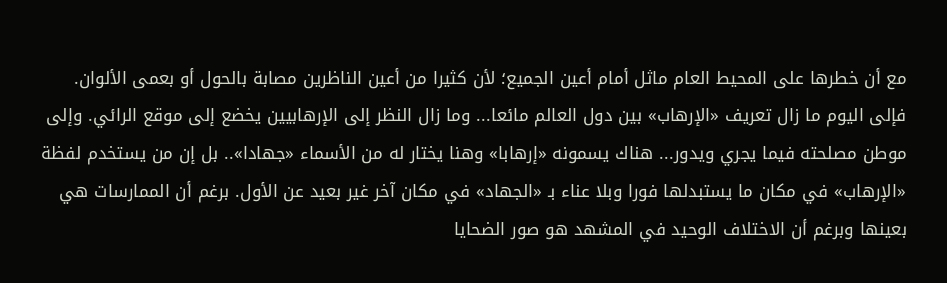مع أن خطرها على المحيط العام ماثل أمام أعين الجميع؛ لأن كثيرا من أعين الناظرين مصابة بالحول أو بعمى الألوان. فإلى اليوم ما زال تعريف «الإرهاب» بين دول العالم مائعا... وما زال النظر إلى الإرهابيين يخضع إلى موقع الرائي. وإلى موطن مصلحته فيما يجري ويدور... هناك يسمونه «إرهابا» وهنا يختار له من الأسماء «جهادا».. بل إن من يستخدم لفظة «الإرهاب» في مكان ما يستبدلها فورا وبلا عناء بـ «الجهاد» في مكان آخر غير بعيد عن الأول. برغم أن الممارسات هي بعينها وبرغم أن الاختلاف الوحيد في المشهد هو صور الضحايا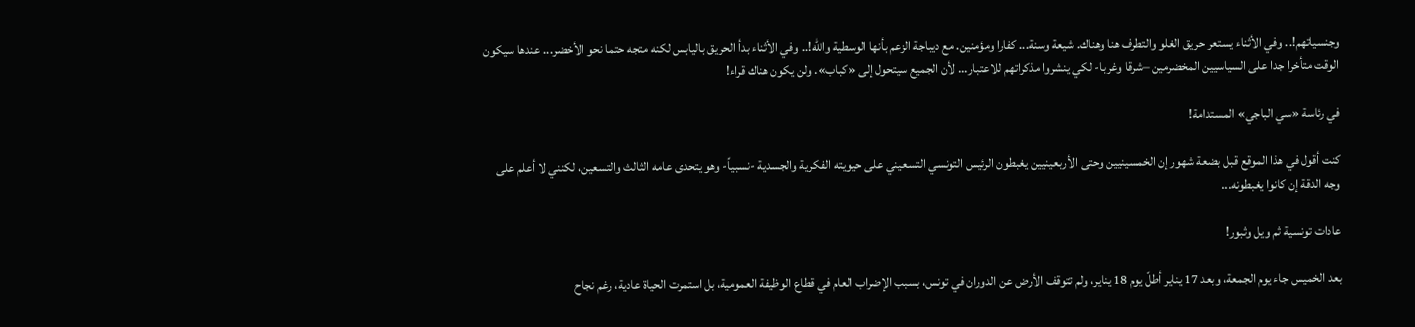وجنسياتهم!.. وفي الأثناء يستعر حريق الغلو والتطرف هنا وهناك. شيعة وسنة... كفارا ومؤمنين. مع ديباجة الزعم بأنها الوسطية والله!.. وفي الأثناء بدأ الحريق باليابس لكنه متجه حتما نحو الأخضر... عندها سيكون الوقت متأخرا جدا على السياسيين المخضرمين –شرقا وغربا- لكي ينشروا مذكراتهم للاعتبار... لأن الجميع سيتحول إلى «كباب». ولن يكون هناك قراء!

في رئاسة «سي الباجي» المستدامة!

كنت أقول في هذا الموقع قبل بضعة شهور إن الخمسينيين وحتى الأربعينيين يغبطون الرئيس التونسي التسعيني على حيويته الفكرية والجسدية -نسبياً- وهو يتحدى عامه الثالث والتسعين، لكنني لا أعلم على وجه الدقة إن كانوا يغبطونه...

عادات تونسية ثم ويل وثبور!

بعد الخميس جاء يوم الجمعة، وبعد 17 يناير أطلّ يوم 18 يناير، ولم تتوقف الأرض عن الدوران في تونس، بسبب الإضراب العام في قطاع الوظيفة العمومية، بل استمرت الحياة عادية، رغم نجاح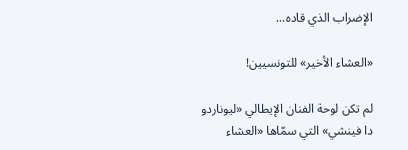الإضراب الذي قاده...

«العشاء الأخير» للتونسيين!

لم تكن لوحة الفنان الإيطالي «ليوناردو دا فينشي» التي سمّاها «العشاء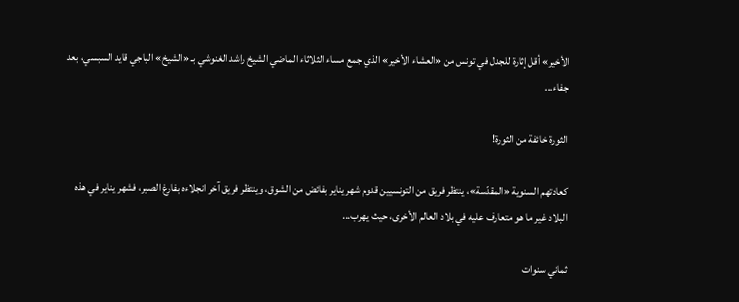الأخير» أقل إثارة للجدل في تونس من «العشاء الأخير» الذي جمع مساء الثلاثاء الماضي الشيخ راشد الغنوشي بـ «الشيخ» الباجي قايد السبسي، بعد جفاء...

الثورة خائفة من الثورة!

كعادتهم السنوية «المقدّسة»، ينتظر فريق من التونسيين قدوم شهر يناير بفائض من الشوق، وينتظر فريق آخر انجلاءه بفارغ الصبر، فشهر يناير في هذه البلاد غير ما هو متعارف عليه في بلاد العالم الأخرى، حيث يهرب...

ثماني سنوات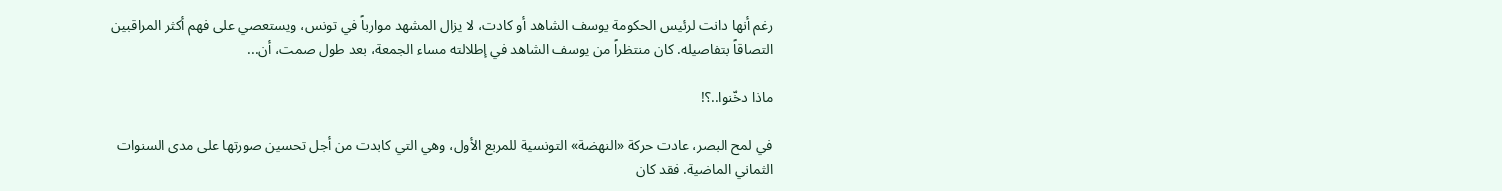رغم أنها دانت لرئيس الحكومة يوسف الشاهد أو كادت، لا يزال المشهد موارباً في تونس، ويستعصي على فهم أكثر المراقبين التصاقاً بتفاصيله. كان منتظراً من يوسف الشاهد في إطلالته مساء الجمعة، بعد طول صمت، أن...

ماذا دخّنوا..؟!

في لمح البصر، عادت حركة «النهضة» التونسية للمربع الأول، وهي التي كابدت من أجل تحسين صورتها على مدى السنوات الثماني الماضية. فقد كان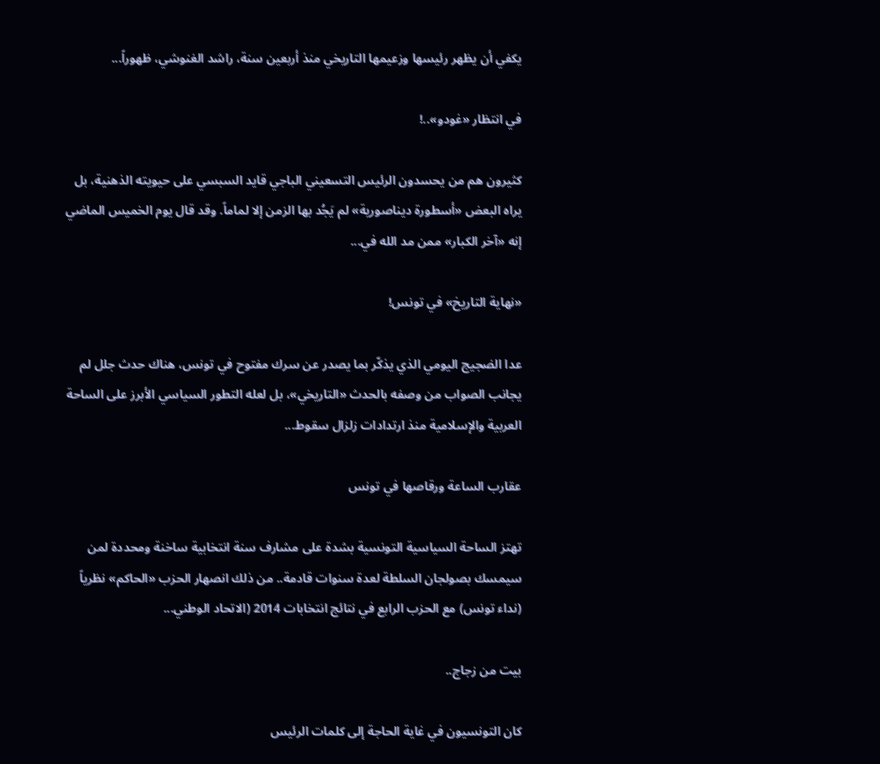يكفي أن يظهر رئيسها وزعيمها التاريخي منذ أربعين سنة، راشد الغنوشي، ظهوراً...

في انتظار «غودو»..!

كثيرون هم من يحسدون الرئيس التسعيني الباجي قايد السبسي على حيويته الذهنية، بل يراه البعض «أسطورة ديناصورية» لم يَجُد بها الزمن إلا لماماً. وقد قال يوم الخميس الماضي إنه «آخر الكبار» ممن مد الله في...

«نهاية التاريخ» في تونس!

عدا الضجيج اليومي الذي يذكّر بما يصدر عن سرك مفتوح في تونس، هناك حدث جلل لم يجانب الصواب من وصفه بالحدث «التاريخي»، بل لعله التطور السياسي الأبرز على الساحة العربية والإسلامية منذ ارتدادات زلزال سقوط...

عقارب الساعة ورقاصها في تونس

تهتز الساحة السياسية التونسية بشدة على مشارف سنة انتخابية ساخنة ومحددة لمن سيمسك بصولجان السلطة لعدة سنوات قادمة.. من ذلك انصهار الحزب «الحاكم» نظرياً (نداء تونس) مع الحزب الرابع في نتائج انتخابات 2014 (الاتحاد الوطني...

بيت من زجاج..

كان التونسيون في غاية الحاجة إلى كلمات الرئيس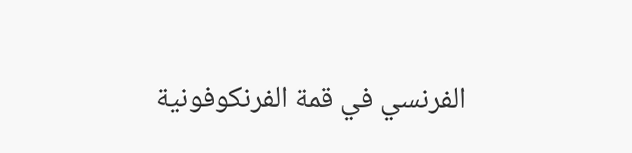الفرنسي في قمة الفرنكوفونية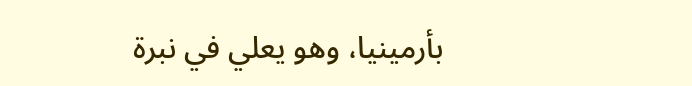بأرمينيا، وهو يعلي في نبرة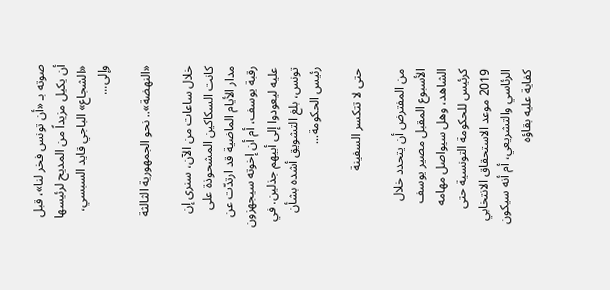صوته بـ «أن تونس فخر لنا»، قبل أن يكيل مزيداً من المديح لرئيسها «الشجاع» الباجي قايد السبسي، وإلى...

«النهضة».. نحو الجمهورية الثالثة

خلال ساعات من الآن، سنرى إن كانت السكاكين المشحوذة على مدار الأيام الماضية قد ارتدّت عن رقبة يوسف، أم أن إخوته سيجهزون عليه ليعودوا إلى أبيهم جذلين. في تونس، بلغ التشويق أشده بشأن رئيس الحكومة...

حتى لا تتكسر السفينة

من المفترض أن يتحدد خلال الأسبوع المقبل مصير يوسف الشاهد، وهل سيواصل مهامه كرئيس للحكومة التونسية حتى 2019 موعد الاستحقاق الانتخابي الرئاسي والتشريعي، أم أنه سيكون كفاية عليه بقاؤه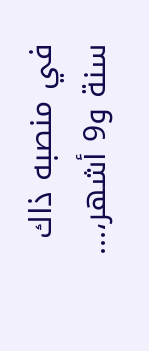في منصبه ذاك سنة و9 أشهر،...